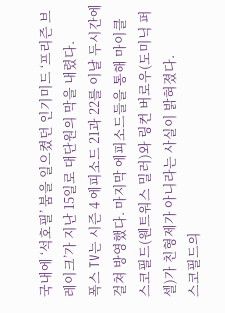국내에 ‘석호필’ 붐을 일으켰던 인기미드 ‘프리즌 브레이크’가 지난 15일로 대단원의 막을 내렸다.
폭스 TV는 시즌 4 에피소드 21과 22를 이날 두시간에 걸쳐 방영했다. 마지막 에피소드들을 통해 마이클 스코필드(웬트워스 밀러)와 링컨 버로우(도미닉 퍼셀)가 친형제가 아니라는 사실이 밝혀졌다.
스코필드의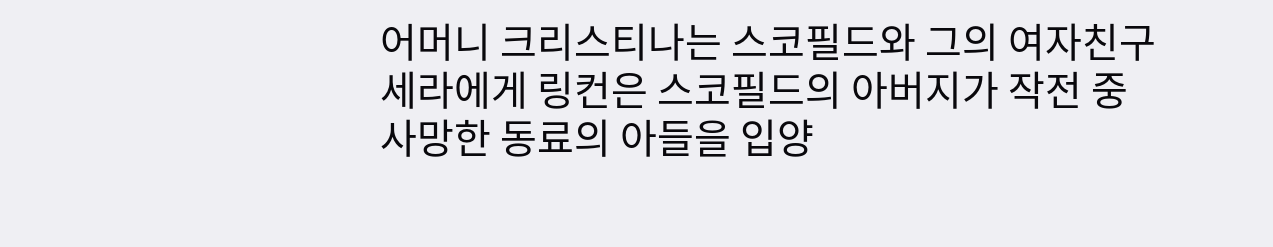어머니 크리스티나는 스코필드와 그의 여자친구 세라에게 링컨은 스코필드의 아버지가 작전 중 사망한 동료의 아들을 입양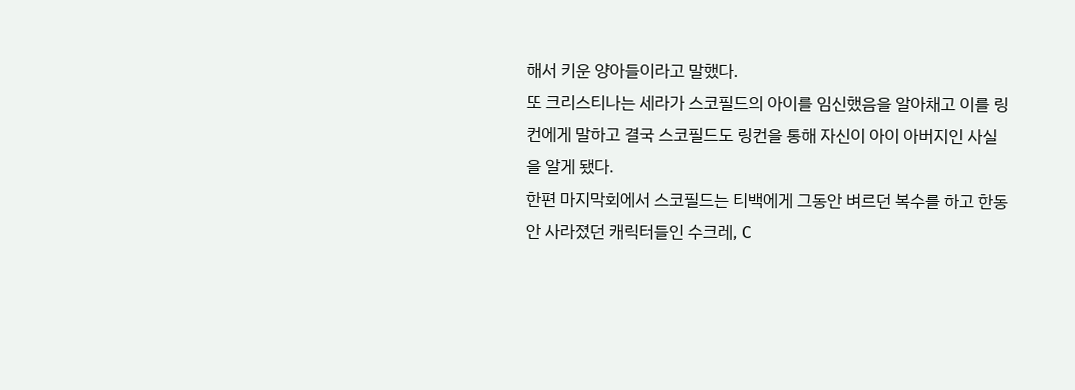해서 키운 양아들이라고 말했다.
또 크리스티나는 세라가 스코필드의 아이를 임신했음을 알아채고 이를 링컨에게 말하고 결국 스코필드도 링컨을 통해 자신이 아이 아버지인 사실을 알게 됐다.
한편 마지막회에서 스코필드는 티백에게 그동안 벼르던 복수를 하고 한동안 사라졌던 캐릭터들인 수크레, C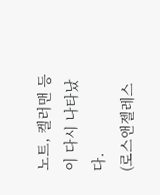노트, 켈러맨 등이 다시 나타났다.
(로스앤젤레스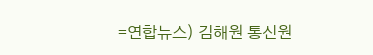=연합뉴스) 김해원 통신원